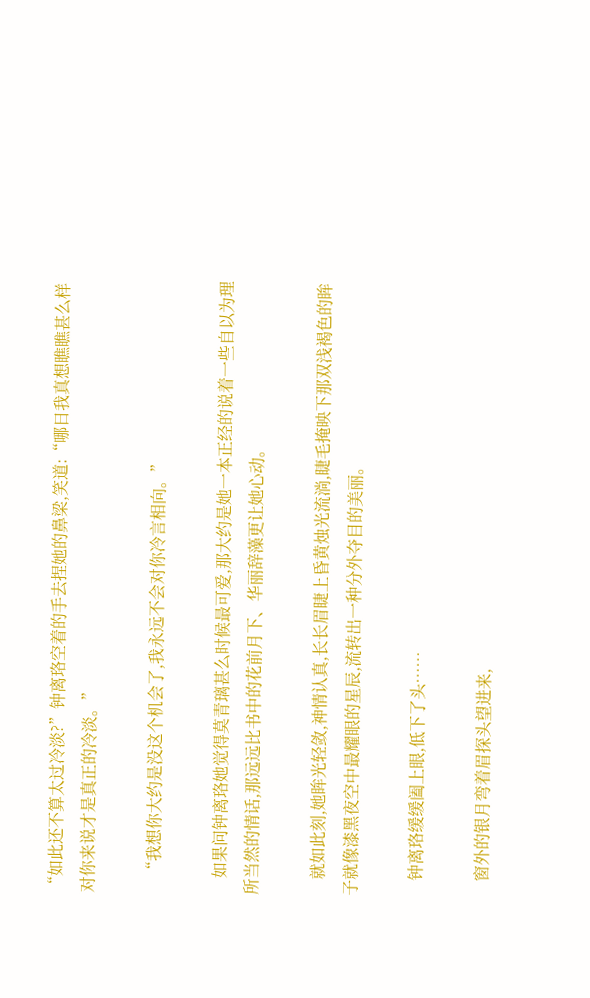“如此还不算太过冷淡?”钟离珞空着的手去捏她的鼻梁,笑道:“哪日我真想瞧瞧甚么样对你来说才是真正的冷淡。”

    “我想你大约是没这个机会了,我永远不会对你冷言相向。”

    如果问钟离珞她觉得莫青璃甚么时候最可爱,那大约是她一本正经的说着一些自以为理所当然的情话,那远远比书中的花前月下、华丽辞藻更让她心动。

    就如此刻,她眸光轻敛,神情认真,长长眉睫上昏黄烛光流淌,睫毛掩映下那双浅褐色的眸子就像漆黑夜空中最耀眼的星辰,流转出一种分外夺目的美丽。

    钟离珞缓缓阖上眼,低下了头……

    窗外的银月弯着眉探头望进来,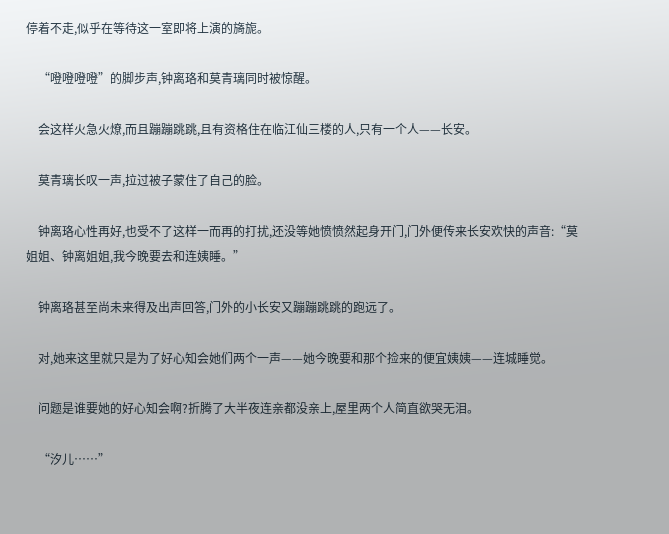停着不走,似乎在等待这一室即将上演的旖旎。

    “噔噔噔噔”的脚步声,钟离珞和莫青璃同时被惊醒。

    会这样火急火燎,而且蹦蹦跳跳,且有资格住在临江仙三楼的人,只有一个人——长安。

    莫青璃长叹一声,拉过被子蒙住了自己的脸。

    钟离珞心性再好,也受不了这样一而再的打扰,还没等她愤愤然起身开门,门外便传来长安欢快的声音:“莫姐姐、钟离姐姐,我今晚要去和连姨睡。”

    钟离珞甚至尚未来得及出声回答,门外的小长安又蹦蹦跳跳的跑远了。

    对,她来这里就只是为了好心知会她们两个一声——她今晚要和那个捡来的便宜姨姨——连城睡觉。

    问题是谁要她的好心知会啊?折腾了大半夜连亲都没亲上,屋里两个人简直欲哭无泪。

    “汐儿……”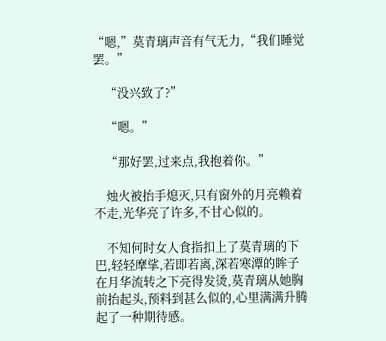“嗯,”莫青璃声音有气无力,“我们睡觉罢。”

    “没兴致了?”

    “嗯。”

    “那好罢,过来点,我抱着你。”

    烛火被抬手熄灭,只有窗外的月亮赖着不走,光华亮了许多,不甘心似的。

    不知何时女人食指扣上了莫青璃的下巴,轻轻摩挲,若即若离,深若寒潭的眸子在月华流转之下亮得发烫,莫青璃从她胸前抬起头,预料到甚么似的,心里满满升腾起了一种期待感。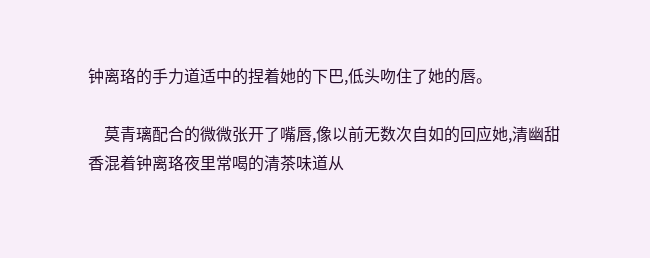钟离珞的手力道适中的捏着她的下巴,低头吻住了她的唇。

    莫青璃配合的微微张开了嘴唇,像以前无数次自如的回应她,清幽甜香混着钟离珞夜里常喝的清茶味道从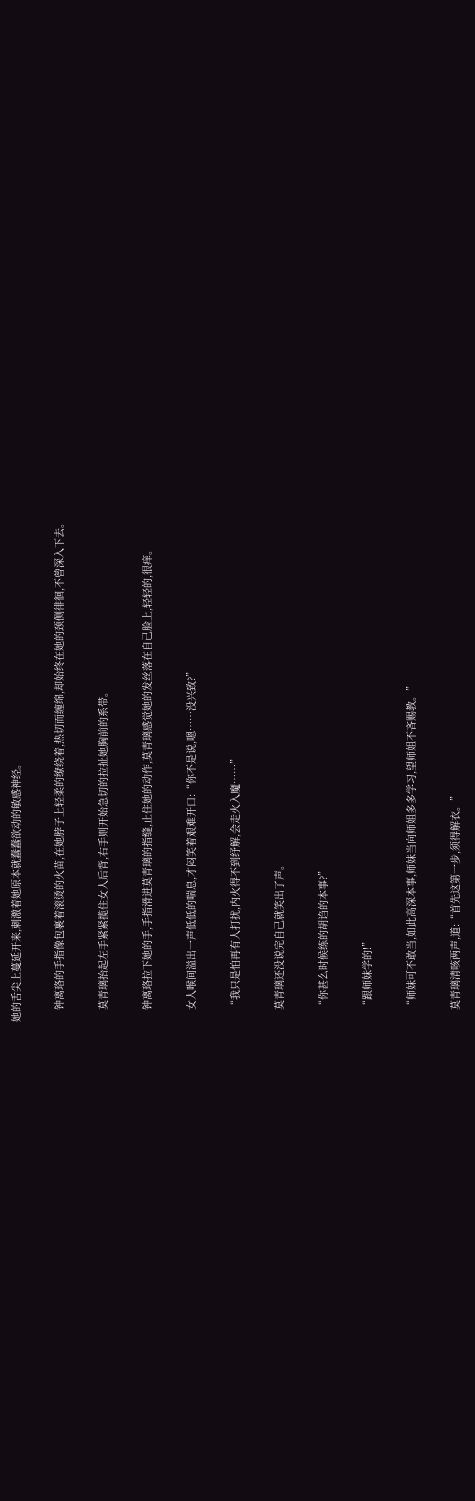她的舌尖上蔓延开来,刺激着她原本就蠢蠢欲动的敏感神经。

    钟离珞的手指像包裹着滚烫的火苗,在她脖子上轻柔的缭绕着,热切而缠绵,却始终在她的颈侧徘徊,不曾深入下去。

    莫青璃抬起左手紧紧揽住女人后背,右手则开始急切的拉扯她胸前的系带。

    钟离珞拉下她的手,手指滑进莫青璃的指缝,止住她的动作,莫青璃感觉她的发丝落在自己脸上,轻轻的,很痒。

    女人喉间溢出一声低低的喘息,才闷笑着艰难开口:“你不是说,嗯……没兴致?”

    “我只是怕再有人打扰,内火得不到纾解,会走火入魔……”

    莫青璃还没说完自己就笑出了声。

    “你甚么时候练的胡诌的本事?”

    “跟师妹学的!”

    “师妹可不敢当,如此高深本事,师妹当向师姐多多学习,望师姐不吝赐教。”

    莫青璃清咳两声,道:“首先这第一步,须得解衣。”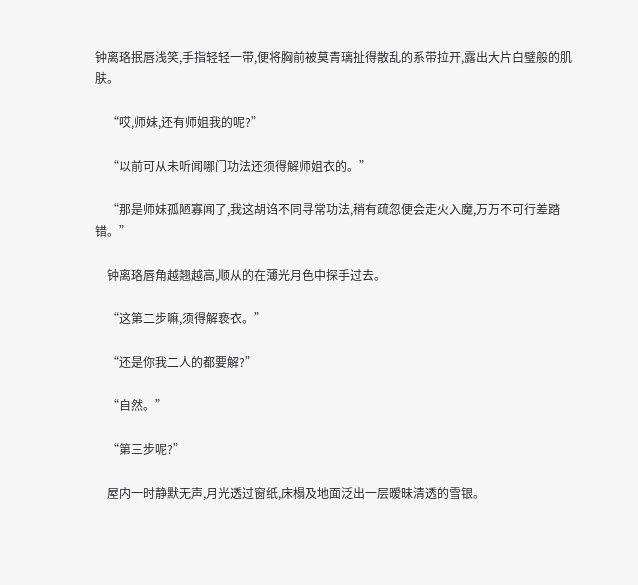钟离珞抿唇浅笑,手指轻轻一带,便将胸前被莫青璃扯得散乱的系带拉开,露出大片白璧般的肌肤。

    “哎,师妹,还有师姐我的呢?”

    “以前可从未听闻哪门功法还须得解师姐衣的。”

    “那是师妹孤陋寡闻了,我这胡诌不同寻常功法,稍有疏忽便会走火入魔,万万不可行差踏错。”

    钟离珞唇角越翘越高,顺从的在薄光月色中探手过去。

    “这第二步嘛,须得解亵衣。”

    “还是你我二人的都要解?”

    “自然。”

    “第三步呢?”

    屋内一时静默无声,月光透过窗纸,床榻及地面泛出一层暧昧清透的雪银。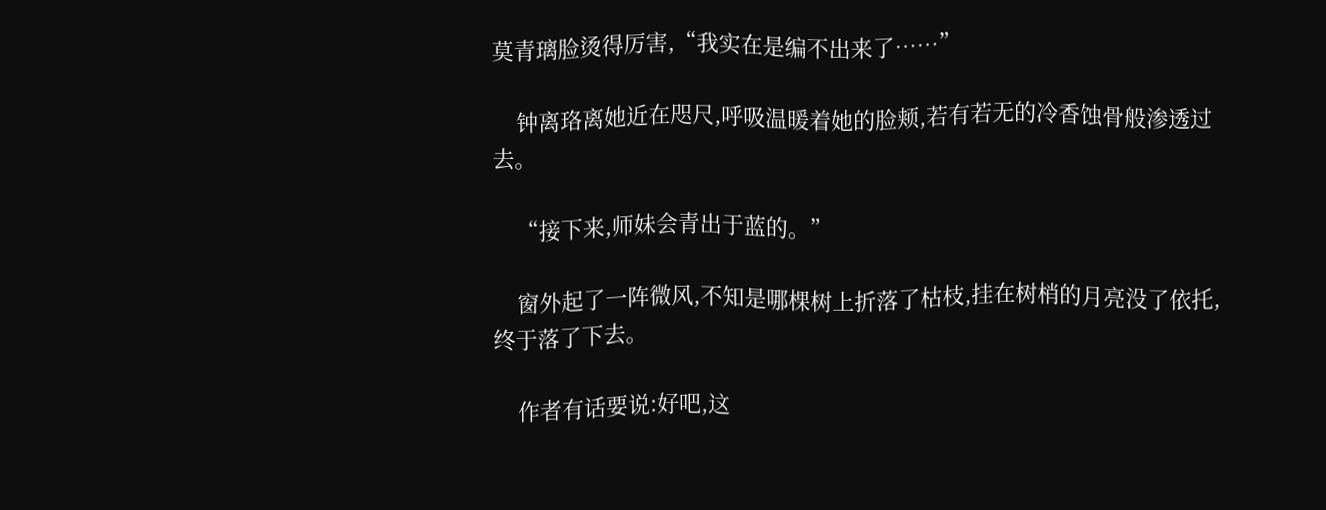莫青璃脸烫得厉害,“我实在是编不出来了……”

    钟离珞离她近在咫尺,呼吸温暖着她的脸颊,若有若无的冷香蚀骨般渗透过去。

    “接下来,师妹会青出于蓝的。”

    窗外起了一阵微风,不知是哪棵树上折落了枯枝,挂在树梢的月亮没了依托,终于落了下去。

    作者有话要说:好吧,这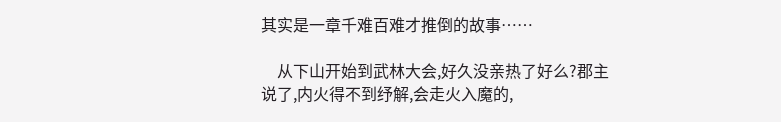其实是一章千难百难才推倒的故事……

    从下山开始到武林大会,好久没亲热了好么?郡主说了,内火得不到纾解,会走火入魔的,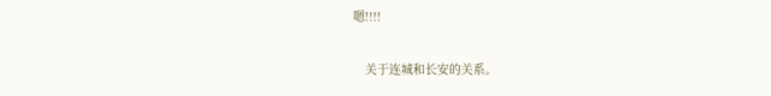嗯!!!!

    关于连城和长安的关系。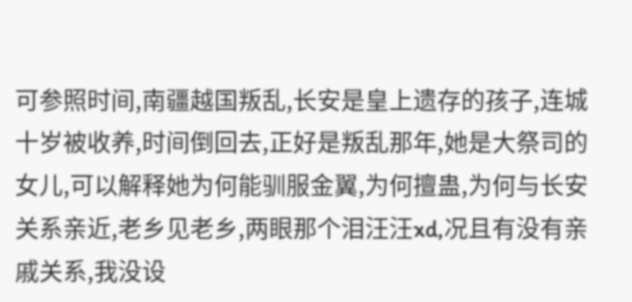可参照时间,南疆越国叛乱,长安是皇上遗存的孩子,连城十岁被收养,时间倒回去,正好是叛乱那年,她是大祭司的女儿,可以解释她为何能驯服金翼,为何擅蛊,为何与长安关系亲近,老乡见老乡,两眼那个泪汪汪xd,况且有没有亲戚关系,我没设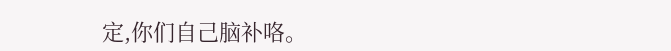定,你们自己脑补咯。